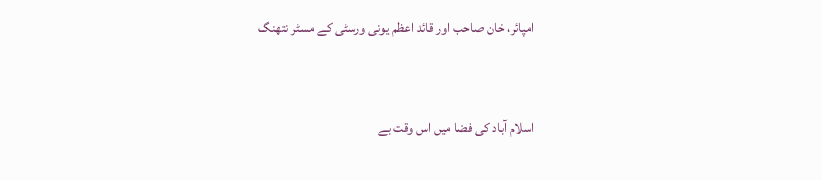امپائر، خان صاحب اور قائد اعظم یونی ورسٹی کے مسٹر نتھنگ


اسلام آباد کی فضا میں اس وقت بے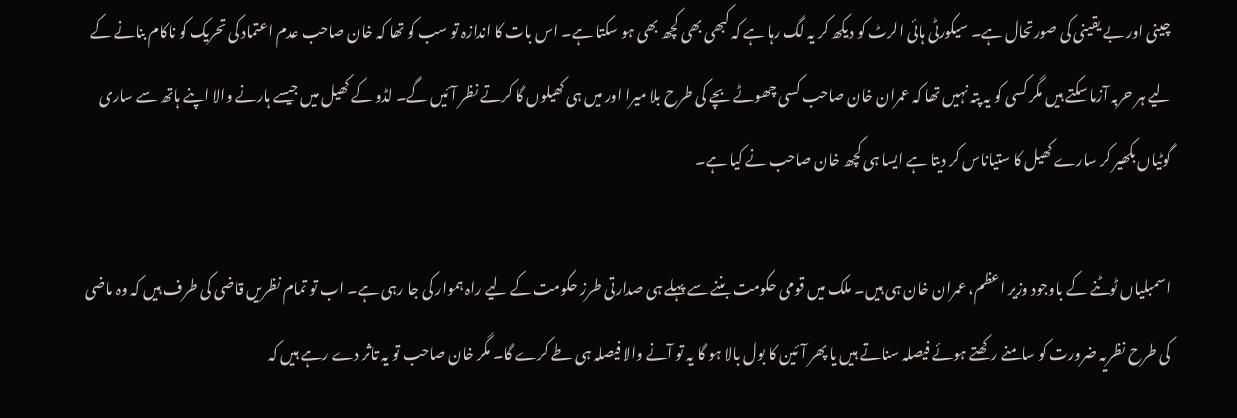چینی اور بے یقینی کی صورتحال ہے۔ سیکورٹی ہائی الرٹ کو دیکھ کر یہ لگ رہا ہے کہ کبھی بھی کچھ بھی ہو سکتا ہے۔ اس بات کا اندازہ تو سب کو تھا کہ خان صاحب عدم اعتماد کی تحریک کو ناکام بنانے کے لیے ہر حربہ آزما سکتے ہیں مگر کسی کو یہ پتہ نہیں تھا کہ عمران خان صاحب کسی چھوٹے بچے کی طرح بلا میرا اور میں ہی کھیلوں گا کرتے نظر آئیں گے۔ لڈو کے کھیل میں جیسے ہارنے والا اپنے ہاتھ سے ساری گوٹیاں بکھیر کر سارے کھیل کا ستیاناس کر دیتا ہے ایسا ہی کچھ خان صاحب نے کیا ہے۔

اسمبلیاں ٹوٹنے کے باوجود وزیر اعظم، عمران خان ہی ہیں۔ ملک میں قومی حکومت بننے سے پہلے ہی صدارتی طرز حکومت کے لیے راہ ہموار کی جا رہی ہے۔ اب تو تمام نظریں قاضی کی طرف ہیں کہ وہ ماضی کی طرح نظریہ ضرورت کو سامنے رکھتے ہوئے فیصلہ سناتے ہیں یا پھر آئین کا بول بالا ہو گا یہ تو آنے والا فیصلہ ہی طے کرے گا۔ مگر خان صاحب تو یہ تاثر دے رہے ہیں کہ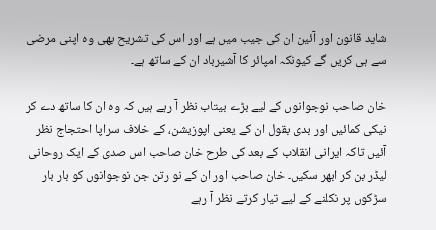شاید قانون اور آئین ان کی جیب میں ہے اور اس کی تشریح بھی وہ اپنی مرضی سے ہی کریں گے کیونکہ امپائر کا آشیرباد ان کے ساتھ ہے۔

خان صاحب نوجوانوں کے لیے بڑے بیتاب نظر آ رہے ہیں کہ وہ ان کا ساتھ دے کر نیکی کمائیں اور بدی بقول ان کے یعنی اپوزیشن، کے خلاف سراپا احتجاج نظر آئیں تاکہ ایرانی انقلاب کے بعد کی طرح خان صاحب اس صدی کے ایک روحانی لیڈر بن کر ابھر سکیں۔ خان صاحب اور ان کے نو رتن جن نوجوانوں کو بار بار سڑکوں پر نکلنے کے لیے تیار کرتے نظر آ رہے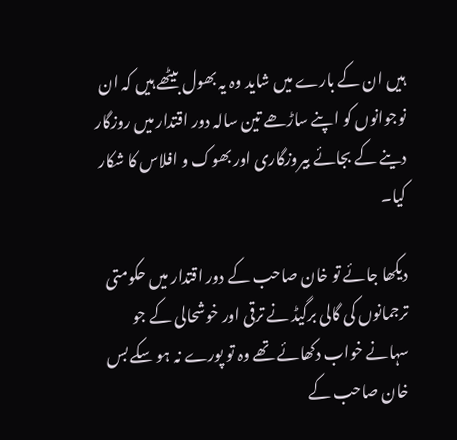ہیں ان کے بارے میں شاید وہ یہ بھول بیٹھے ہیں کہ ان نوجوانوں کو اپنے ساڑھے تین سالہ دور اقتدار میں روزگار دینے کے بجائے بیروزگاری اور بھوک و افلاس کا شکار کیا۔

دیکھا جائے تو خان صاحب کے دور اقتدار میں حکومتی ترجمانوں کی گالی برگیڈ نے ترقی اور خوشحالی کے جو سہانے خواب دکھائے تھے وہ تو پورے نہ ہو سکے بس خان صاحب کے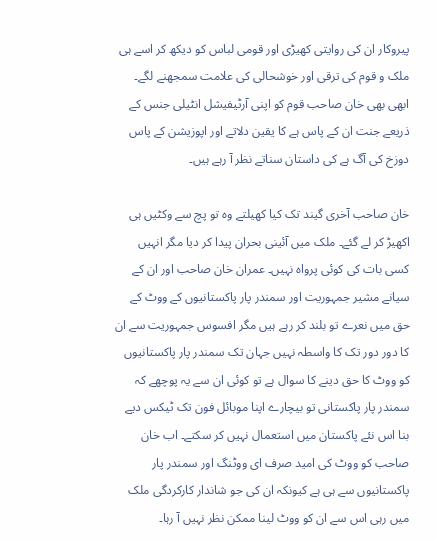پیروکار ان کی روایتی کھیڑی اور قومی لباس کو دیکھ کر اسے ہی ملک و قوم کی ترقی اور خوشحالی کی علامت سمجھنے لگے۔ ابھی بھی خان صاحب قوم کو اپنی آرٹیفیشل انٹیلی جنس کے ذریعے جنت ان کے پاس ہے کا یقین دلاتے اور اپوزیشن کے پاس دوزخ کی آگ ہے کی داستان سناتے نظر آ رہے ہیں۔

خان صاحب آخری گیند تک کیا کھیلتے وہ تو پچ سے وکٹیں ہی اکھیڑ کر لے گئے۔ ملک میں آئینی بحران پیدا کر دیا مگر انہیں کسی بات کی کوئی پرواہ نہیں۔ عمران خان صاحب اور ان کے سیانے مشیر جمہوریت اور سمندر پار پاکستانیوں کے ووٹ کے حق میں نعرے تو بلند کر رہے ہیں مگر افسوس جمہوریت سے ان کا دور دور تک کا واسطہ نہیں جہان تک سمندر پار پاکستانیوں کو ووٹ کا حق دینے کا سوال ہے تو کوئی ان سے یہ پوچھے کہ سمندر پار پاکستانی تو بیچارے اپنا موبائل فون تک ٹیکس دیے بنا اس نئے پاکستان میں استعمال نہیں کر سکتے۔ اب خان صاحب کو ووٹ کی امید صرف ای ووٹنگ اور سمندر پار پاکستانیوں سے ہی ہے کیونکہ ان کی جو شاندار کارکردگی ملک میں رہی اس سے ان کو ووٹ لینا ممکن نظر نہیں آ رہا۔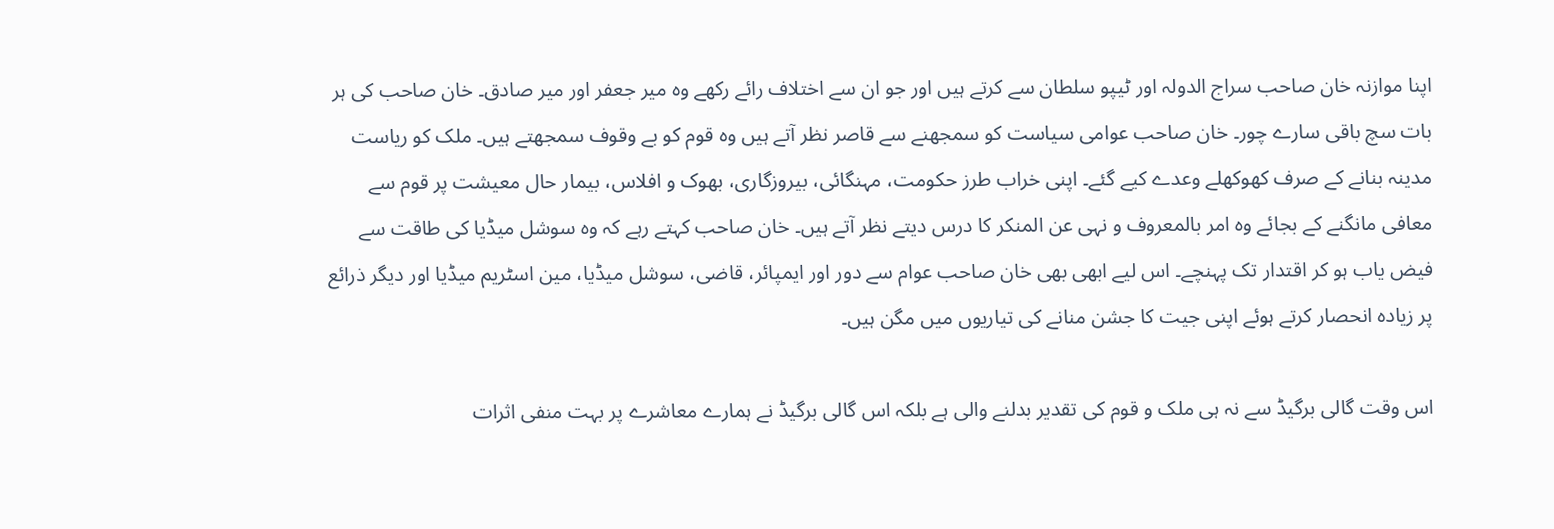اپنا موازنہ خان صاحب سراج الدولہ اور ٹیپو سلطان سے کرتے ہیں اور جو ان سے اختلاف رائے رکھے وہ میر جعفر اور میر صادق۔ خان صاحب کی ہر بات سچ باقی سارے چور۔ خان صاحب عوامی سیاست کو سمجھنے سے قاصر نظر آتے ہیں وہ قوم کو بے وقوف سمجھتے ہیں۔ ملک کو ریاست مدینہ بنانے کے صرف کھوکھلے وعدے کیے گئے۔ اپنی خراب طرز حکومت، مہنگائی، بیروزگاری، بھوک و افلاس، بیمار حال معیشت پر قوم سے معافی مانگنے کے بجائے وہ امر بالمعروف و نہی عن المنکر کا درس دیتے نظر آتے ہیں۔ خان صاحب کہتے رہے کہ وہ سوشل میڈیا کی طاقت سے فیض یاب ہو کر اقتدار تک پہنچے۔ اس لیے ابھی بھی خان صاحب عوام سے دور اور ایمپائر، قاضی، سوشل میڈیا، مین اسٹریم میڈیا اور دیگر ذرائع پر زیادہ انحصار کرتے ہوئے اپنی جیت کا جشن منانے کی تیاریوں میں مگن ہیں۔

اس وقت گالی برگیڈ سے نہ ہی ملک و قوم کی تقدیر بدلنے والی ہے بلکہ اس گالی برگیڈ نے ہمارے معاشرے پر بہت منفی اثرات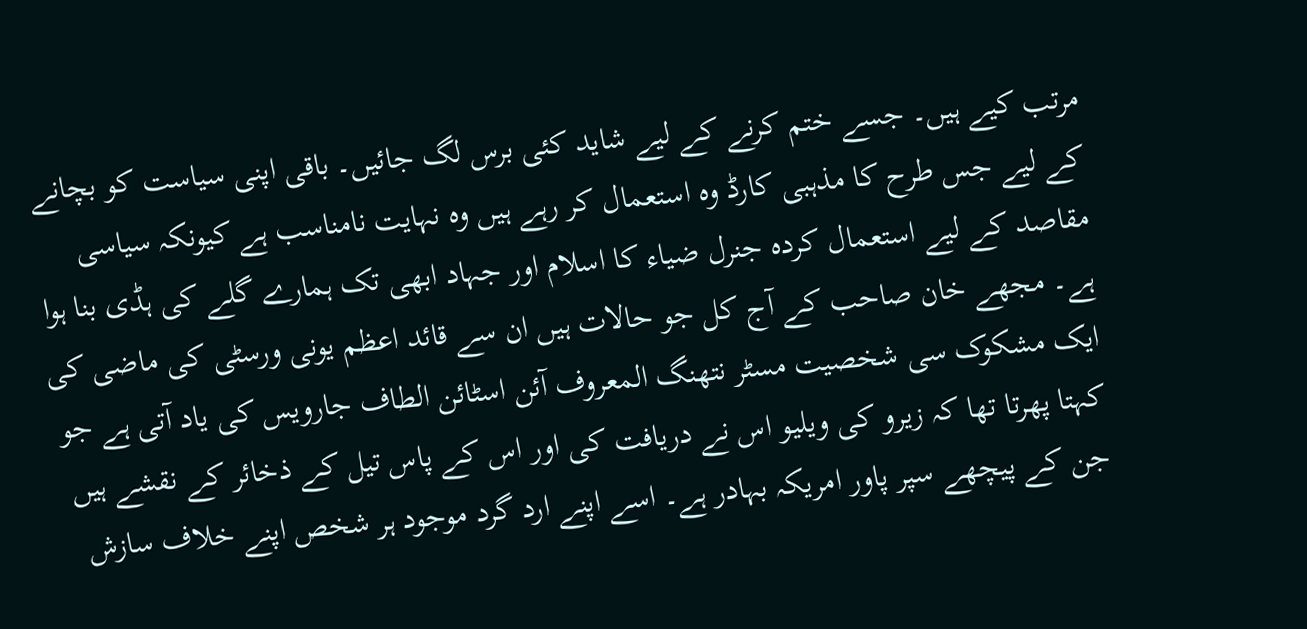مرتب کیے ہیں۔ جسے ختم کرنے کے لیے شاید کئی برس لگ جائیں۔ باقی اپنی سیاست کو بچانے کے لیے جس طرح کا مذہبی کارڈ وہ استعمال کر رہے ہیں وہ نہایت نامناسب ہے کیونکہ سیاسی مقاصد کے لیے استعمال کردہ جنرل ضیاء کا اسلام اور جہاد ابھی تک ہمارے گلے کی ہڈی بنا ہوا ہے۔ مجھے خان صاحب کے آج کل جو حالات ہیں ان سے قائد اعظم یونی ورسٹی کی ماضی کی ایک مشکوک سی شخصیت مسٹر نتھنگ المعروف آئن اسٹائن الطاف جارویس کی یاد آتی ہے جو کہتا پھرتا تھا کہ زیرو کی ویلیو اس نے دریافت کی اور اس کے پاس تیل کے ذخائر کے نقشے ہیں جن کے پیچھے سپر پاور امریکہ بہادر ہے۔ اسے اپنے ارد گرد موجود ہر شخص اپنے خلاف سازش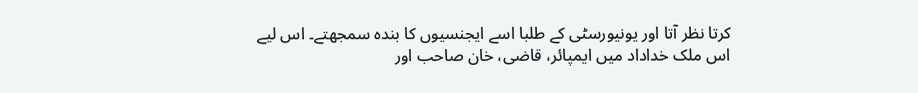کرتا نظر آتا اور یونیورسٹی کے طلبا اسے ایجنسیوں کا بندہ سمجھتے۔ اس لیے اس ملک خداداد میں ایمپائر، قاضی، خان صاحب اور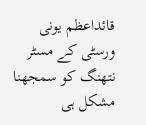قائداعظم یونی ورسٹی کے مسٹر نتھنگ کو سمجھنا مشکل ہی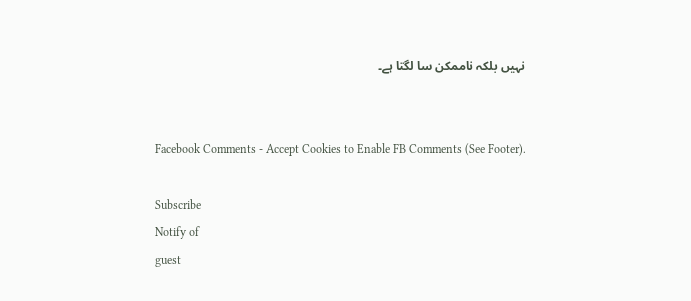نہیں بلکہ ناممکن سا لگتا ہے۔


Facebook Comments - Accept Cookies to Enable FB Comments (See Footer).

Subscribe
Notify of
guest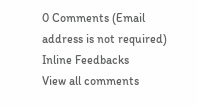0 Comments (Email address is not required)
Inline Feedbacks
View all comments